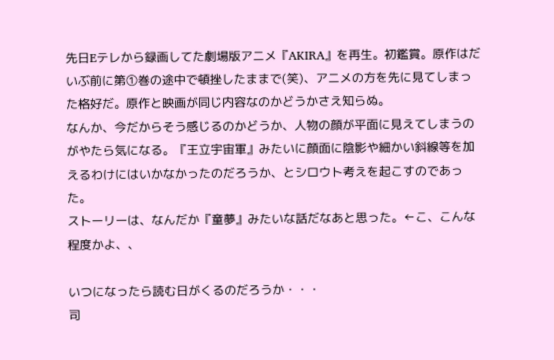先日Eテレから録画してた劇場版アニメ『AKIRA』を再生。初鑑賞。原作はだいぶ前に第①巻の途中で頓挫したままで(笑)、アニメの方を先に見てしまった格好だ。原作と映画が同じ内容なのかどうかさえ知らぬ。
なんか、今だからそう感じるのかどうか、人物の顔が平面に見えてしまうのがやたら気になる。『王立宇宙軍』みたいに顔面に陰影や細かい斜線等を加えるわけにはいかなかったのだろうか、とシロウト考えを起こすのであった。
ストーリーは、なんだか『童夢』みたいな話だなあと思った。←こ、こんな程度かよ、、

いつになったら読む日がくるのだろうか・・・
司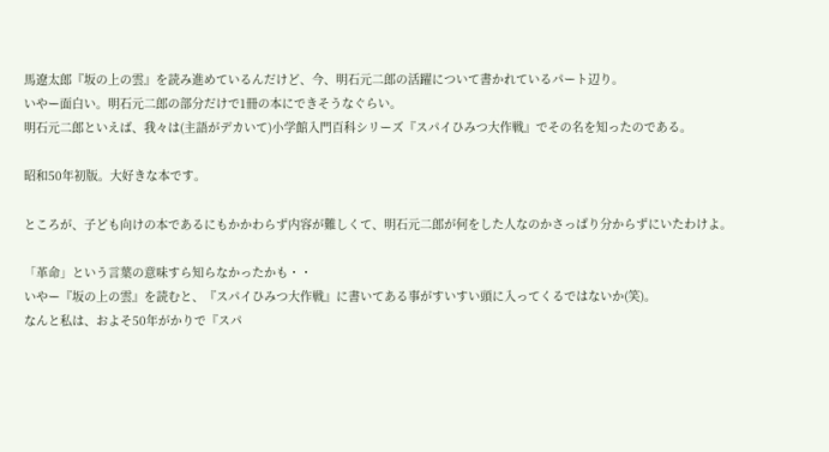馬遼太郎『坂の上の雲』を読み進めているんだけど、今、明石元二郎の活躍について書かれているパート辺り。
いやー面白い。明石元二郎の部分だけで1冊の本にできそうなぐらい。
明石元二郎といえば、我々は(主語がデカいて)小学館入門百科シリーズ『スパイひみつ大作戦』でその名を知ったのである。

昭和50年初版。大好きな本です。

ところが、子ども向けの本であるにもかかわらず内容が難しくて、明石元二郎が何をした人なのかさっぱり分からずにいたわけよ。

「革命」という言葉の意味すら知らなかったかも・・
いやー『坂の上の雲』を読むと、『スパイひみつ大作戦』に書いてある事がすいすい頭に入ってくるではないか(笑)。
なんと私は、およそ50年がかりで『スパ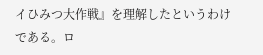イひみつ大作戦』を理解したというわけである。ロ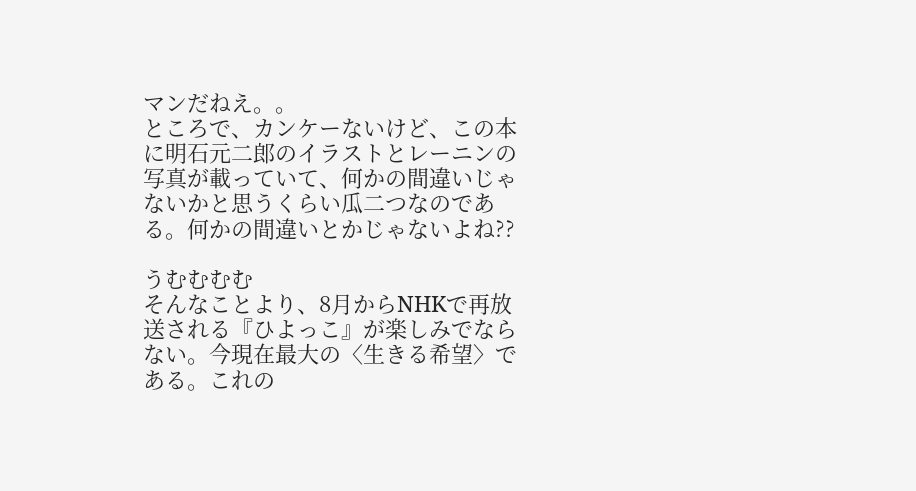マンだねえ。。
ところで、カンケーないけど、この本に明石元二郎のイラストとレーニンの写真が載っていて、何かの間違いじゃないかと思うくらい瓜二つなのである。何かの間違いとかじゃないよね??

うむむむむ
そんなことより、8月からNHKで再放送される『ひよっこ』が楽しみでならない。今現在最大の〈生きる希望〉である。これの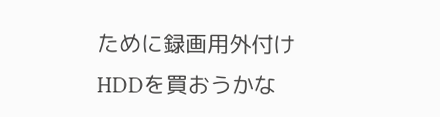ために録画用外付けHDDを買おうかな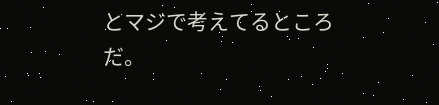とマジで考えてるところだ。